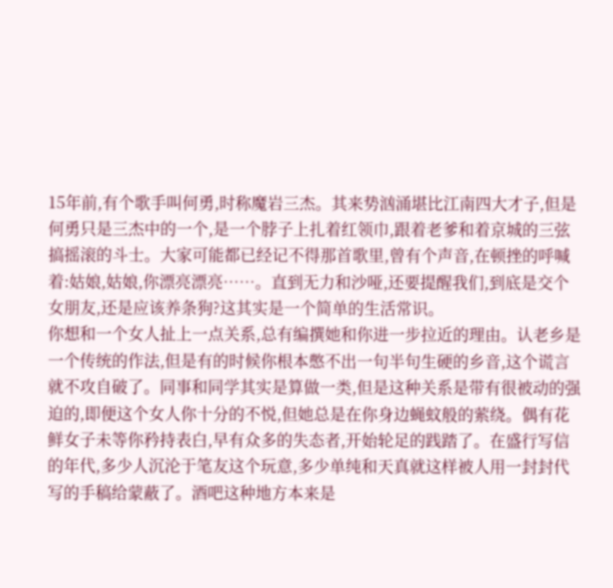15年前,有个歌手叫何勇,时称魔岩三杰。其来势汹涌堪比江南四大才子,但是何勇只是三杰中的一个,是一个脖子上扎着红领巾,跟着老爹和着京城的三弦搞摇滚的斗士。大家可能都已经记不得那首歌里,曾有个声音,在顿挫的呼喊着:姑娘,姑娘,你漂亮漂亮……。直到无力和沙哑,还要提醒我们,到底是交个女朋友,还是应该养条狗?这其实是一个简单的生活常识。
你想和一个女人扯上一点关系,总有编撰她和你进一步拉近的理由。认老乡是一个传统的作法,但是有的时候你根本憋不出一句半句生硬的乡音,这个谎言就不攻自破了。同事和同学其实是算做一类,但是这种关系是带有很被动的强迫的,即便这个女人你十分的不悦,但她总是在你身边蝇蚊般的萦绕。偶有花鲜女子未等你矜持表白,早有众多的失态者,开始轮足的践踏了。在盛行写信的年代,多少人沉沦于笔友这个玩意,多少单纯和天真就这样被人用一封封代写的手稿给蒙蔽了。酒吧这种地方本来是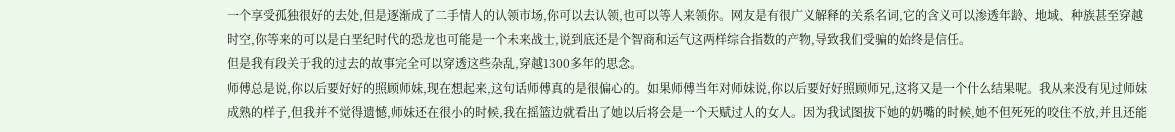一个享受孤独很好的去处,但是逐渐成了二手情人的认领市场,你可以去认领,也可以等人来领你。网友是有很广义解释的关系名词,它的含义可以渗透年龄、地域、种族甚至穿越时空,你等来的可以是白垩纪时代的恐龙也可能是一个未来战士,说到底还是个智商和运气这两样综合指数的产物,导致我们受骗的始终是信任。
但是我有段关于我的过去的故事完全可以穿透这些杂乱,穿越1300多年的思念。
师傅总是说,你以后要好好的照顾师妹,现在想起来,这句话师傅真的是很偏心的。如果师傅当年对师妹说,你以后要好好照顾师兄,这将又是一个什么结果呢。我从来没有见过师妹成熟的样子,但我并不觉得遗憾,师妹还在很小的时候,我在摇篮边就看出了她以后将会是一个天赋过人的女人。因为我试图拔下她的奶嘴的时候,她不但死死的咬住不放,并且还能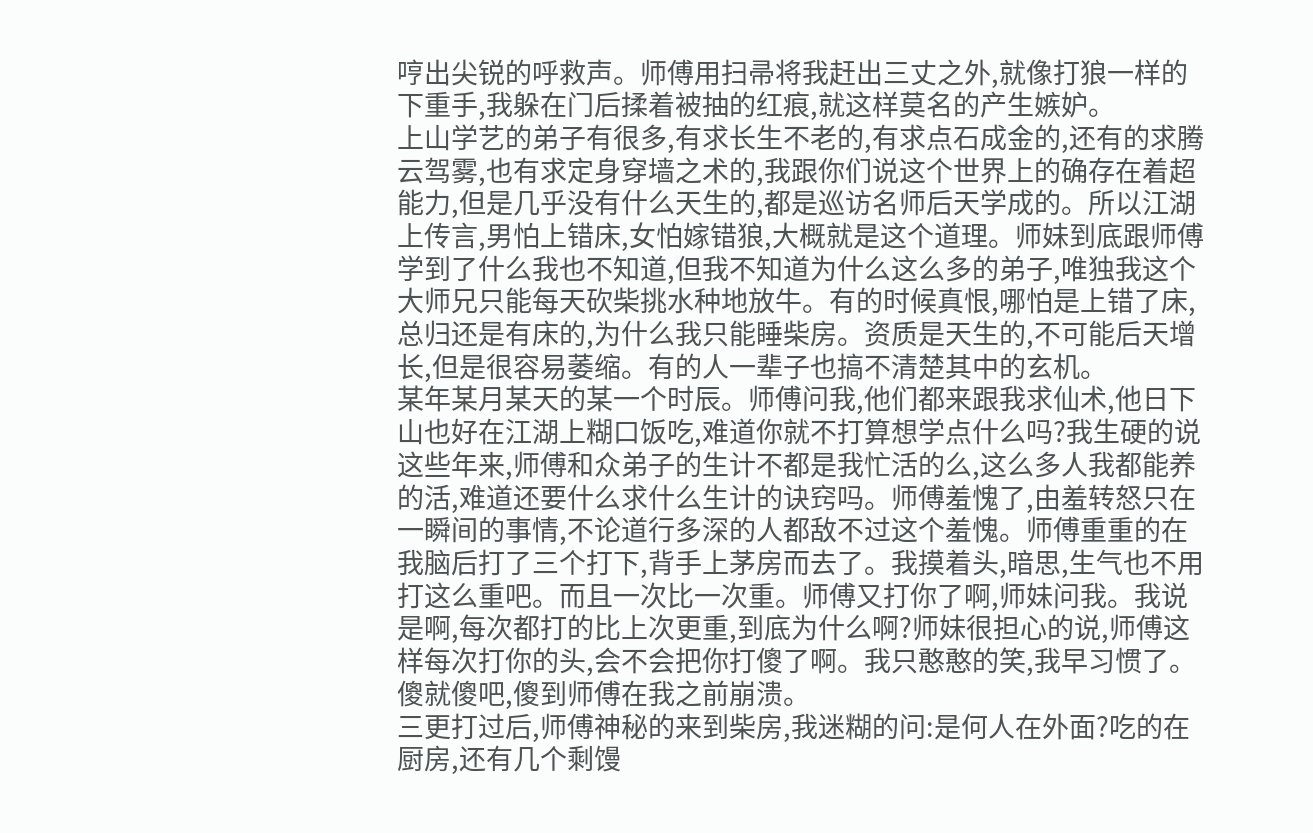哼出尖锐的呼救声。师傅用扫帚将我赶出三丈之外,就像打狼一样的下重手,我躲在门后揉着被抽的红痕,就这样莫名的产生嫉妒。
上山学艺的弟子有很多,有求长生不老的,有求点石成金的,还有的求腾云驾雾,也有求定身穿墙之术的,我跟你们说这个世界上的确存在着超能力,但是几乎没有什么天生的,都是巡访名师后天学成的。所以江湖上传言,男怕上错床,女怕嫁错狼,大概就是这个道理。师妹到底跟师傅学到了什么我也不知道,但我不知道为什么这么多的弟子,唯独我这个大师兄只能每天砍柴挑水种地放牛。有的时候真恨,哪怕是上错了床,总归还是有床的,为什么我只能睡柴房。资质是天生的,不可能后天增长,但是很容易萎缩。有的人一辈子也搞不清楚其中的玄机。
某年某月某天的某一个时辰。师傅问我,他们都来跟我求仙术,他日下山也好在江湖上糊口饭吃,难道你就不打算想学点什么吗?我生硬的说这些年来,师傅和众弟子的生计不都是我忙活的么,这么多人我都能养的活,难道还要什么求什么生计的诀窍吗。师傅羞愧了,由羞转怒只在一瞬间的事情,不论道行多深的人都敌不过这个羞愧。师傅重重的在我脑后打了三个打下,背手上茅房而去了。我摸着头,暗思,生气也不用打这么重吧。而且一次比一次重。师傅又打你了啊,师妹问我。我说是啊,每次都打的比上次更重,到底为什么啊?师妹很担心的说,师傅这样每次打你的头,会不会把你打傻了啊。我只憨憨的笑,我早习惯了。傻就傻吧,傻到师傅在我之前崩溃。
三更打过后,师傅神秘的来到柴房,我迷糊的问:是何人在外面?吃的在厨房,还有几个剩馒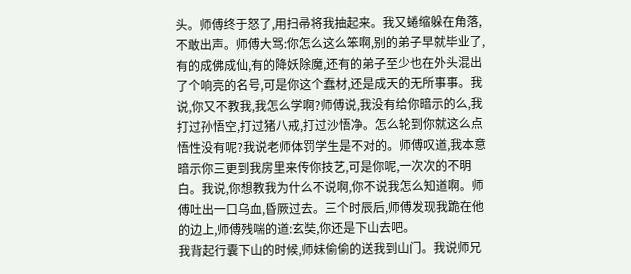头。师傅终于怒了,用扫帚将我抽起来。我又蜷缩躲在角落,不敢出声。师傅大骂:你怎么这么笨啊,别的弟子早就毕业了,有的成佛成仙,有的降妖除魔,还有的弟子至少也在外头混出了个响亮的名号,可是你这个蠢材,还是成天的无所事事。我说,你又不教我,我怎么学啊?师傅说,我没有给你暗示的么,我打过孙悟空,打过猪八戒,打过沙悟净。怎么轮到你就这么点悟性没有呢?我说老师体罚学生是不对的。师傅叹道,我本意暗示你三更到我房里来传你技艺,可是你呢,一次次的不明白。我说,你想教我为什么不说啊,你不说我怎么知道啊。师傅吐出一口乌血,昏厥过去。三个时辰后,师傅发现我跪在他的边上,师傅残喘的道:玄奘,你还是下山去吧。
我背起行囊下山的时候,师妹偷偷的送我到山门。我说师兄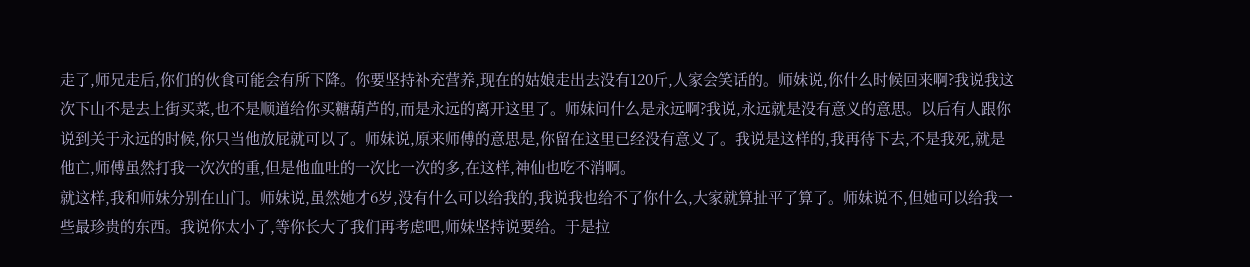走了,师兄走后,你们的伙食可能会有所下降。你要坚持补充营养,现在的姑娘走出去没有120斤,人家会笑话的。师妹说,你什么时候回来啊?我说我这次下山不是去上街买菜,也不是顺道给你买糖葫芦的,而是永远的离开这里了。师妹问什么是永远啊?我说,永远就是没有意义的意思。以后有人跟你说到关于永远的时候,你只当他放屁就可以了。师妹说,原来师傅的意思是,你留在这里已经没有意义了。我说是这样的,我再待下去,不是我死,就是他亡,师傅虽然打我一次次的重,但是他血吐的一次比一次的多,在这样,神仙也吃不消啊。
就这样,我和师妹分别在山门。师妹说,虽然她才6岁,没有什么可以给我的,我说我也给不了你什么,大家就算扯平了算了。师妹说不,但她可以给我一些最珍贵的东西。我说你太小了,等你长大了我们再考虑吧,师妹坚持说要给。于是拉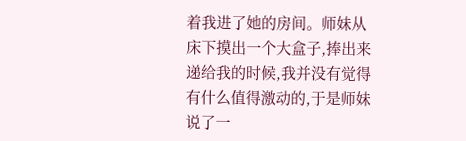着我进了她的房间。师妹从床下摸出一个大盒子,捧出来递给我的时候,我并没有觉得有什么值得激动的,于是师妹说了一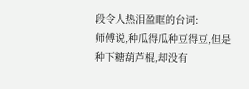段令人热泪盈眶的台词:
师傅说,种瓜得瓜种豆得豆,但是种下糖葫芦棍,却没有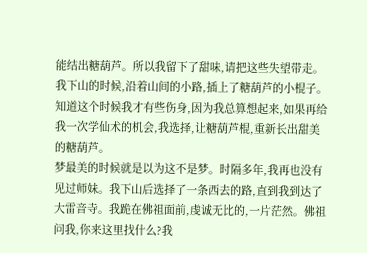能结出糖葫芦。所以我留下了甜味,请把这些失望带走。
我下山的时候,沿着山间的小路,插上了糖葫芦的小棍子。知道这个时候我才有些伤身,因为我总算想起来,如果再给我一次学仙术的机会,我选择,让糖葫芦棍,重新长出甜美的糖葫芦。
梦最美的时候就是以为这不是梦。时隔多年,我再也没有见过师妹。我下山后选择了一条西去的路,直到我到达了大雷音寺。我跪在佛祖面前,虔诚无比的,一片茫然。佛祖问我,你来这里找什么?我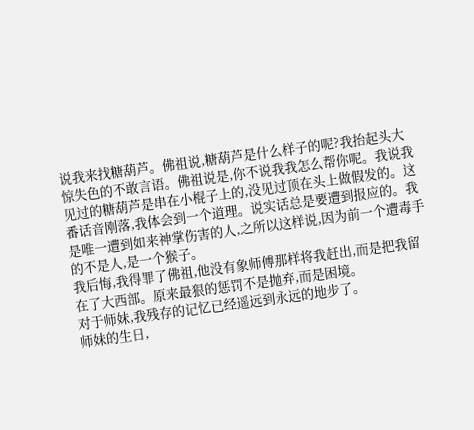说我来找糖葫芦。佛祖说,糖葫芦是什么样子的呢?我抬起头大惊失色的不敢言语。佛祖说是,你不说我我怎么帮你呢。我说我见过的糖葫芦是串在小棍子上的,没见过顶在头上做假发的。这番话音刚落,我体会到一个道理。说实话总是要遭到报应的。我是唯一遭到如来神掌伤害的人,之所以这样说,因为前一个遭毒手的不是人,是一个猴子。
我后悔,我得罪了佛祖,他没有象师傅那样将我赶出,而是把我留在了大西部。原来最狠的惩罚不是抛弃,而是困境。
对于师妹,我残存的记忆已经遥远到永远的地步了。
师妹的生日,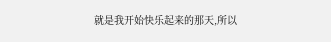就是我开始快乐起来的那天,所以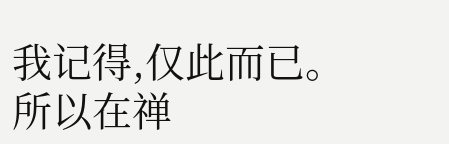我记得,仅此而已。
所以在禅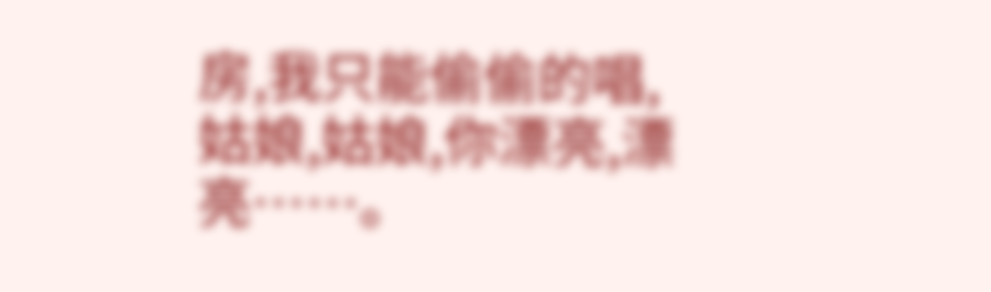房,我只能偷偷的唱,姑娘,姑娘,你漂亮,漂亮……。